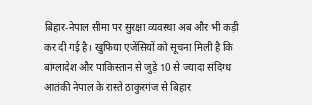बिहार-नेपाल सीमा पर सुरक्षा व्यवस्था अब और भी कड़ी कर दी गई है। खुफिया एजेंसियों को सूचना मिली है कि बांग्लादेश और पाकिस्तान से जुड़े 10 से ज्यादा संदिग्ध आतंकी नेपाल के रास्ते ठाकुरगंज से बिहार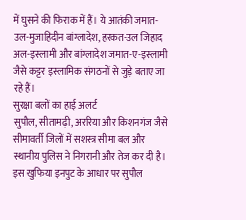में घुसने की फिराक में हैं। ये आतंकी जमात-उल-मुजाहिदीन बांग्लादेश, हरकत-उल जिहाद अल-इस्लामी और बांग्लादेश जमात-ए-इस्लामी जैसे कट्टर इस्लामिक संगठनों से जुड़े बताए जा रहे हैं।
सुरक्षा बलों का हाई अलर्ट
सुपौल, सीतामढ़ी, अररिया और किशनगंज जैसे सीमावर्ती जिलों में सशस्त्र सीमा बल और स्थानीय पुलिस ने निगरानी और तेज कर दी है। इस खुफिया इनपुट के आधार पर सुपौल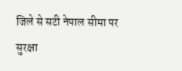जिले से सटी नेपाल सीमा पर सुरक्षा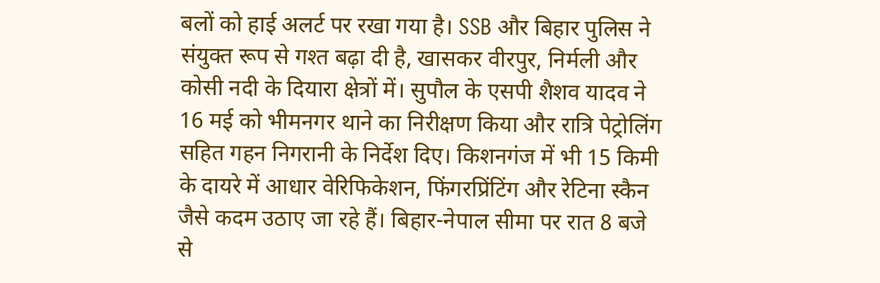बलों को हाई अलर्ट पर रखा गया है। SSB और बिहार पुलिस ने संयुक्त रूप से गश्त बढ़ा दी है, खासकर वीरपुर, निर्मली और कोसी नदी के दियारा क्षेत्रों में। सुपौल के एसपी शैशव यादव ने 16 मई को भीमनगर थाने का निरीक्षण किया और रात्रि पेट्रोलिंग सहित गहन निगरानी के निर्देश दिए। किशनगंज में भी 15 किमी के दायरे में आधार वेरिफिकेशन, फिंगरप्रिंटिंग और रेटिना स्कैन जैसे कदम उठाए जा रहे हैं। बिहार-नेपाल सीमा पर रात 8 बजे से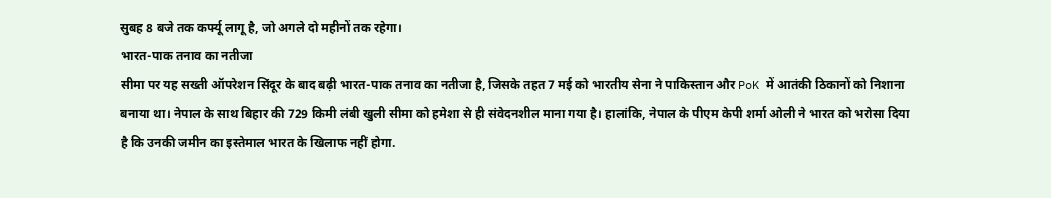सुबह 8 बजे तक कर्फ्यू लागू है, जो अगले दो महीनों तक रहेगा।
भारत-पाक तनाव का नतीजा
सीमा पर यह सख्ती ऑपरेशन सिंदूर के बाद बढ़ी भारत-पाक तनाव का नतीजा है, जिसके तहत 7 मई को भारतीय सेना ने पाकिस्तान और PoK में आतंकी ठिकानों को निशाना बनाया था। नेपाल के साथ बिहार की 729 किमी लंबी खुली सीमा को हमेशा से ही संवेदनशील माना गया है। हालांकि, नेपाल के पीएम केपी शर्मा ओली ने भारत को भरोसा दिया है कि उनकी जमीन का इस्तेमाल भारत के खिलाफ नहीं होगा.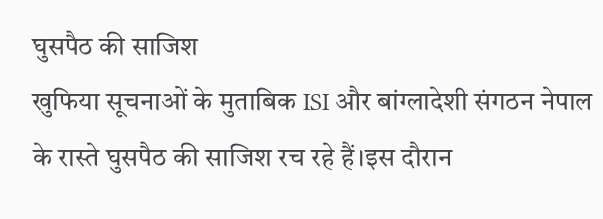घुसपैठ की साजिश
खुफिया सूचनाओं के मुताबिक ISI और बांग्लादेशी संगठन नेपाल के रास्ते घुसपैठ की साजिश रच रहे हैं।इस दौरान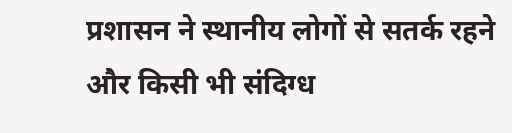प्रशासन ने स्थानीय लोगों से सतर्क रहने और किसी भी संदिग्ध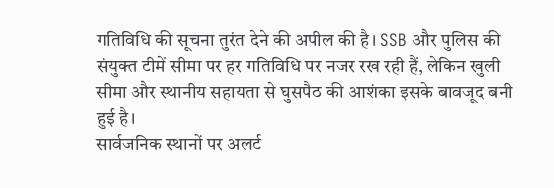गतिविधि की सूचना तुरंत देने की अपील की है। SSB और पुलिस की संयुक्त टीमें सीमा पर हर गतिविधि पर नजर रख रही हैं, लेकिन खुली सीमा और स्थानीय सहायता से घुसपैठ की आशंका इसके बावजूद बनी हुई है।
सार्वजनिक स्थानों पर अलर्ट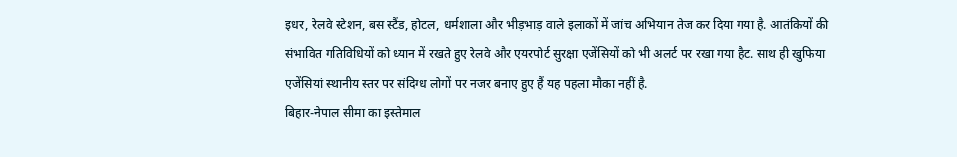इधर, रेलवे स्टेशन, बस स्टैंड, होटल, धर्मशाला और भीड़भाड़ वाले इलाकों में जांच अभियान तेज कर दिया गया है. आतंकियों की संभावित गतिविधियों को ध्यान में रखते हुए रेलवे और एयरपोर्ट सुरक्षा एजेंसियों को भी अलर्ट पर रखा गया हैट. साथ ही खुफिया एजेंसियां स्थानीय स्तर पर संदिग्ध लोगों पर नजर बनाए हुए हैं यह पहला मौका नहीं है.
बिहार-नेपाल सीमा का इस्तेमाल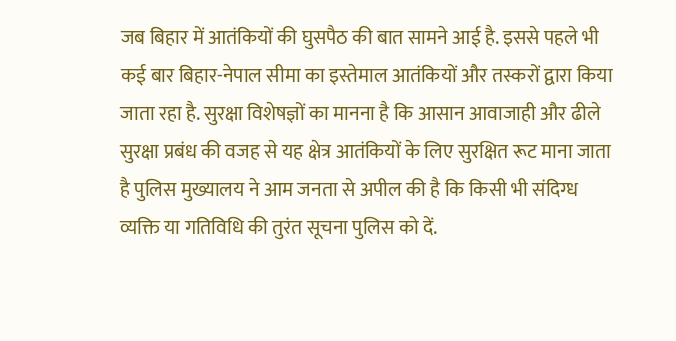जब बिहार में आतंकियों की घुसपैठ की बात सामने आई है. इससे पहले भी कई बार बिहार-नेपाल सीमा का इस्तेमाल आतंकियों और तस्करों द्वारा किया जाता रहा है. सुरक्षा विशेषज्ञों का मानना है कि आसान आवाजाही और ढीले सुरक्षा प्रबंध की वजह से यह क्षेत्र आतंकियों के लिए सुरक्षित रूट माना जाता है पुलिस मुख्यालय ने आम जनता से अपील की है कि किसी भी संदिग्ध व्यक्ति या गतिविधि की तुरंत सूचना पुलिस को दें.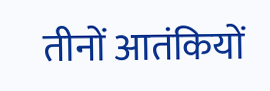तीनों आतंकियों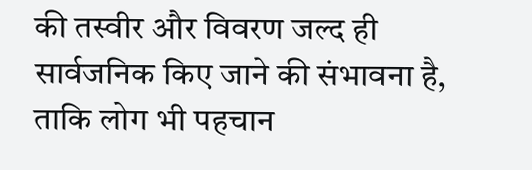की तस्वीर और विवरण जल्द ही सार्वजनिक किए जाने की संभावना है, ताकि लोग भी पहचान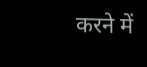करने में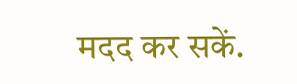मदद कर सकें.